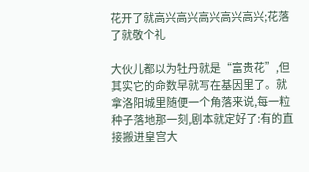花开了就高兴高兴高兴高兴高兴;花落了就敬个礼

大伙儿都以为牡丹就是“富贵花”,但其实它的命数早就写在基因里了。就拿洛阳城里随便一个角落来说,每一粒种子落地那一刻,剧本就定好了:有的直接搬进皇宫大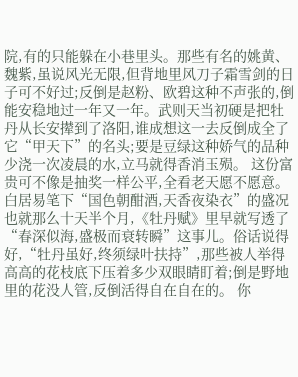院,有的只能躲在小巷里头。那些有名的姚黄、魏紫,虽说风光无限,但背地里风刀子霜雪剑的日子可不好过;反倒是赵粉、欧碧这种不声张的,倒能安稳地过一年又一年。武则天当初硬是把牡丹从长安撵到了洛阳,谁成想这一去反倒成全了它“甲天下”的名头;要是豆绿这种娇气的品种少浇一次凌晨的水,立马就得香消玉殒。 这份富贵可不像是抽奖一样公平,全看老天愿不愿意。白居易笔下“国色朝酣酒,天香夜染衣”的盛况也就那么十天半个月,《牡丹赋》里早就写透了“春深似海,盛极而衰转瞬”这事儿。俗话说得好,“牡丹虽好,终须绿叶扶持”,那些被人举得高高的花枝底下压着多少双眼睛盯着;倒是野地里的花没人管,反倒活得自在自在的。 你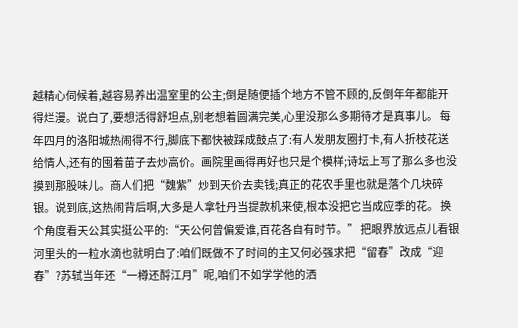越精心伺候着,越容易养出温室里的公主;倒是随便插个地方不管不顾的,反倒年年都能开得烂漫。说白了,要想活得舒坦点,别老想着圆满完美,心里没那么多期待才是真事儿。 每年四月的洛阳城热闹得不行,脚底下都快被踩成鼓点了:有人发朋友圈打卡,有人折枝花送给情人,还有的囤着苗子去炒高价。画院里画得再好也只是个模样;诗坛上写了那么多也没摸到那股味儿。商人们把“魏紫”炒到天价去卖钱;真正的花农手里也就是落个几块碎银。说到底,这热闹背后啊,大多是人拿牡丹当提款机来使,根本没把它当成应季的花。 换个角度看天公其实挺公平的:“天公何曾偏爱谁,百花各自有时节。” 把眼界放远点儿看银河里头的一粒水滴也就明白了:咱们既做不了时间的主又何必强求把“留春”改成“迎春”?苏轼当年还“一樽还酹江月”呢,咱们不如学学他的洒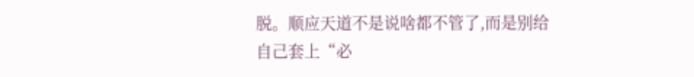脱。顺应天道不是说啥都不管了,而是别给自己套上“必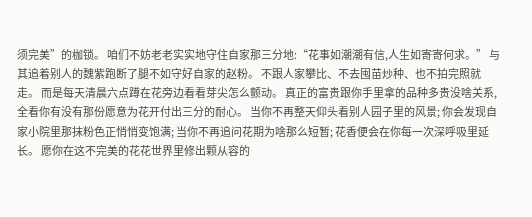须完美”的枷锁。 咱们不妨老老实实地守住自家那三分地:“花事如潮潮有信,人生如寄寄何求。” 与其追着别人的魏紫跑断了腿不如守好自家的赵粉。 不跟人家攀比、不去囤苗炒种、也不拍完照就走。 而是每天清晨六点蹲在花旁边看看芽尖怎么颤动。 真正的富贵跟你手里拿的品种多贵没啥关系, 全看你有没有那份愿意为花开付出三分的耐心。 当你不再整天仰头看别人园子里的风景; 你会发现自家小院里那抹粉色正悄悄变饱满; 当你不再追问花期为啥那么短暂; 花香便会在你每一次深呼吸里延长。 愿你在这不完美的花花世界里修出颗从容的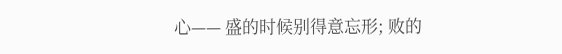心—— 盛的时候别得意忘形; 败的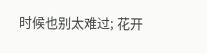时候也别太难过; 花开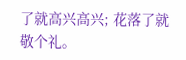了就高兴高兴; 花落了就敬个礼。